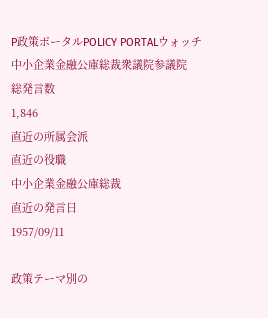P政策ポータルPOLICY PORTALウォッチ
中小企業金融公庫総裁衆議院参議院
総発言数
1,846
直近の所属会派
直近の役職
中小企業金融公庫総裁
直近の発言日
1957/09/11

政策テーマ別の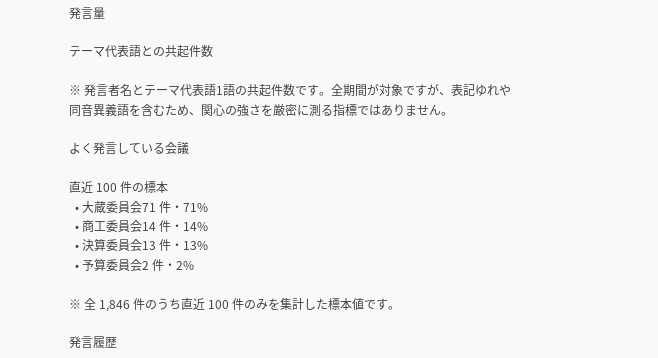発言量

テーマ代表語との共起件数

※ 発言者名とテーマ代表語1語の共起件数です。全期間が対象ですが、表記ゆれや 同音異義語を含むため、関心の強さを厳密に測る指標ではありません。

よく発言している会議

直近 100 件の標本
  • 大蔵委員会71 件・71%
  • 商工委員会14 件・14%
  • 決算委員会13 件・13%
  • 予算委員会2 件・2%

※ 全 1,846 件のうち直近 100 件のみを集計した標本値です。

発言履歴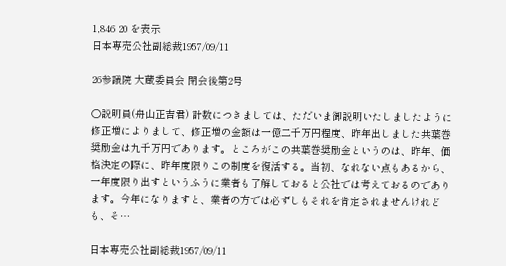1,846 20 を表示
日本専売公社副総裁1957/09/11

26参議院 大蔵委員会 閉会後第2号

○説明員(舟山正吉君) 計数につきましては、ただいま御説明いたしましたように修正増によりまして、修正増の金額は一億二千万円程度、昨年出しました共葉巻奨励金は九千万円であります。ところがこの共葉巻奨励金というのは、昨年、価格決定の際に、昨年度限りこの制度を復活する。当初、なれない点もあるから、一年度限り出すというふうに業者も了解しておると公社では考えておるのであります。今年になりますと、業者の方では必ずしもそれを肯定されませんけれども、そ…

日本専売公社副総裁1957/09/11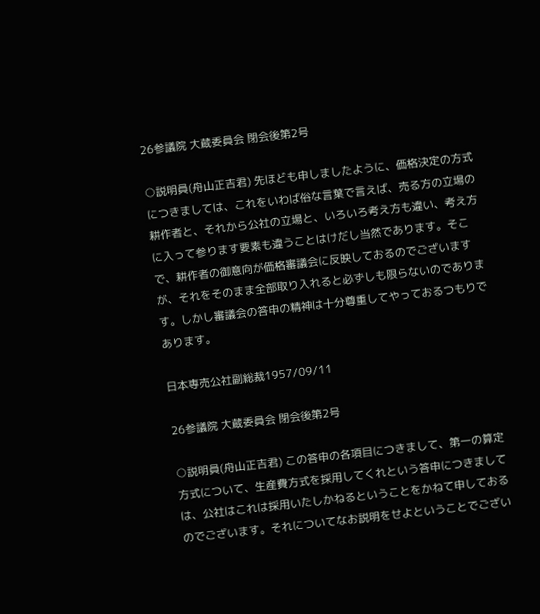26参議院 大蔵委員会 閉会後第2号

○説明員(舟山正吉君) 先ほども申しましたように、価格決定の方式につきましては、これをいわば俗な言葉で言えば、売る方の立場の耕作者と、それから公社の立場と、いろいろ考え方も違い、考え方に入って参ります要素も違うことはけだし当然であります。そこで、耕作者の御意向が価格審議会に反映しておるのでございますが、それをそのまま全部取り入れると必ずしも限らないのであります。しかし審議会の答申の精神は十分尊重してやっておるつもりであります。

日本専売公社副総裁1957/09/11

26参議院 大蔵委員会 閉会後第2号

○説明員(舟山正吉君) この答申の各項目につきまして、第一の算定方式について、生産費方式を採用してくれという答申につきましては、公社はこれは採用いたしかねるということをかねて申しておるのでございます。それについてなお説明をせよということでござい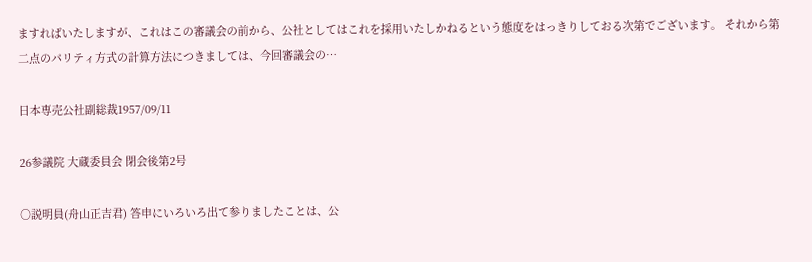ますればいたしますが、これはこの審議会の前から、公社としてはこれを採用いたしかねるという態度をはっきりしておる次第でございます。 それから第二点のパリティ方式の計算方法につきましては、今回審議会の…

日本専売公社副総裁1957/09/11

26参議院 大蔵委員会 閉会後第2号

○説明員(舟山正吉君) 答申にいろいろ出て参りましたことは、公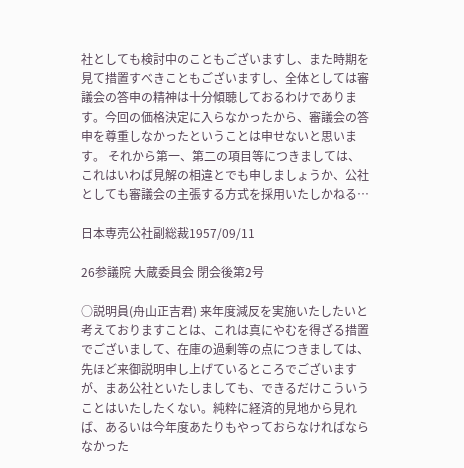社としても検討中のこともございますし、また時期を見て措置すべきこともございますし、全体としては審議会の答申の精神は十分傾聴しておるわけであります。今回の価格決定に入らなかったから、審議会の答申を尊重しなかったということは申せないと思います。 それから第一、第二の項目等につきましては、これはいわば見解の相違とでも申しましょうか、公社としても審議会の主張する方式を採用いたしかねる…

日本専売公社副総裁1957/09/11

26参議院 大蔵委員会 閉会後第2号

○説明員(舟山正吉君) 来年度減反を実施いたしたいと考えておりますことは、これは真にやむを得ざる措置でございまして、在庫の過剰等の点につきましては、先ほど来御説明申し上げているところでございますが、まあ公社といたしましても、できるだけこういうことはいたしたくない。純粋に経済的見地から見れば、あるいは今年度あたりもやっておらなければならなかった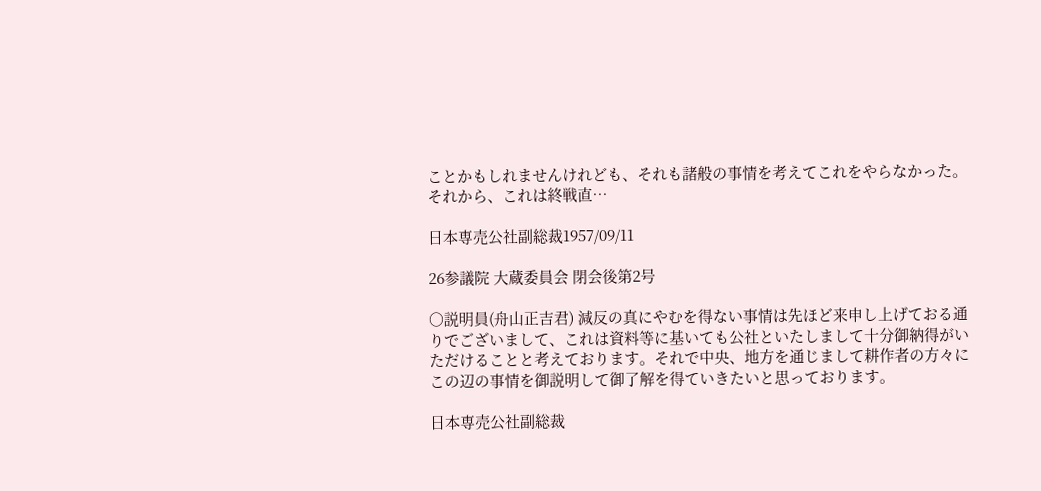ことかもしれませんけれども、それも諸般の事情を考えてこれをやらなかった。 それから、これは終戦直…

日本専売公社副総裁1957/09/11

26参議院 大蔵委員会 閉会後第2号

○説明員(舟山正吉君) 減反の真にやむを得ない事情は先ほど来申し上げておる通りでございまして、これは資料等に基いても公社といたしまして十分御納得がいただけることと考えております。それで中央、地方を通じまして耕作者の方々にこの辺の事情を御説明して御了解を得ていきたいと思っております。

日本専売公社副総裁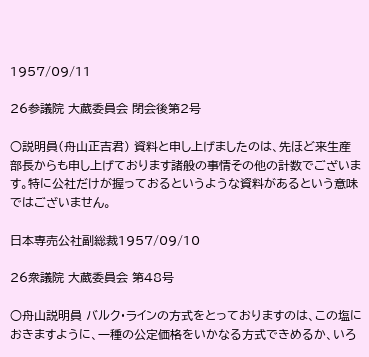1957/09/11

26参議院 大蔵委員会 閉会後第2号

○説明員(舟山正吉君) 資料と申し上げましたのは、先ほど来生産部長からも申し上げております諸般の事情その他の計数でございます。特に公社だけが握っておるというような資料があるという意味ではございません。

日本専売公社副総裁1957/09/10

26衆議院 大蔵委員会 第48号

○舟山説明員 バルク・ラインの方式をとっておりますのは、この塩におきますように、一種の公定価格をいかなる方式できめるか、いろ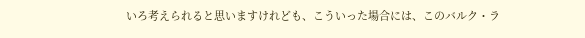いろ考えられると思いますけれども、こういった場合には、このバルク・ラ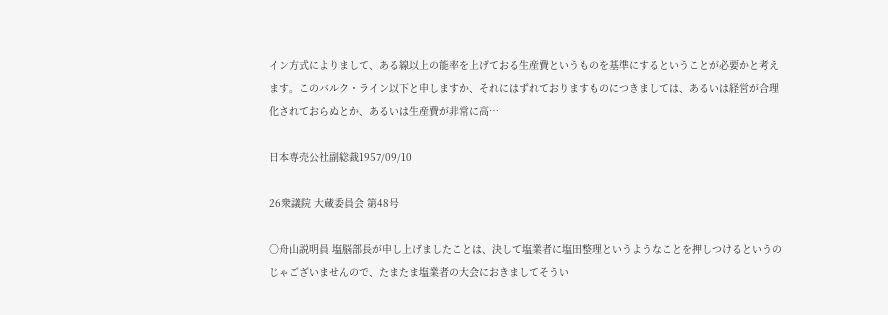イン方式によりまして、ある線以上の能率を上げておる生産費というものを基準にするということが必要かと考えます。このバルク・ライン以下と申しますか、それにはずれておりますものにつきましては、あるいは経営が合理化されておらぬとか、あるいは生産費が非常に高…

日本専売公社副総裁1957/09/10

26衆議院 大蔵委員会 第48号

○舟山説明員 塩脳部長が申し上げましたことは、決して塩業者に塩田整理というようなことを押しつけるというのじゃございませんので、たまたま塩業者の大会におきましてそうい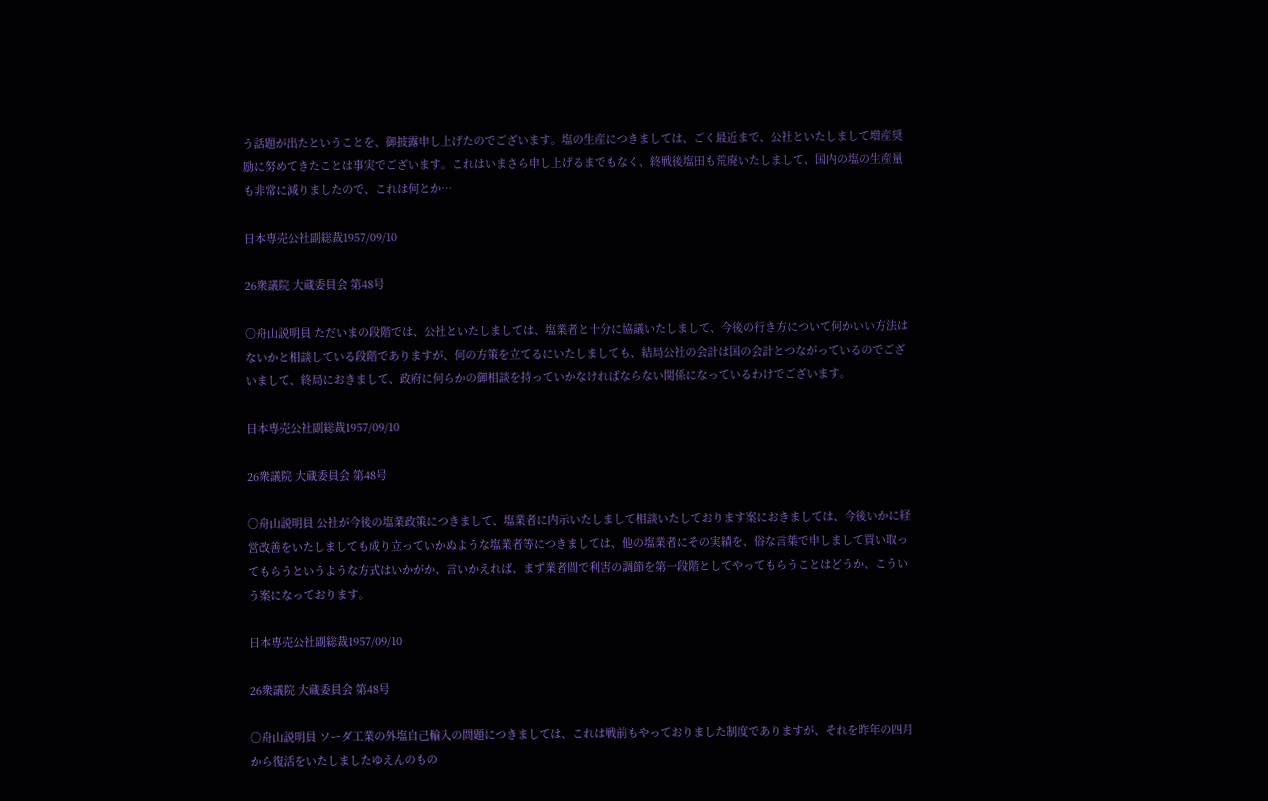う話題が出たということを、御披露申し上げたのでございます。塩の生産につきましては、ごく最近まで、公社といたしまして増産奨励に努めてきたことは事実でございます。これはいまさら申し上げるまでもなく、終戦後塩田も荒廃いたしまして、国内の塩の生産量も非常に減りましたので、これは何とか…

日本専売公社副総裁1957/09/10

26衆議院 大蔵委員会 第48号

○舟山説明員 ただいまの段階では、公社といたしましては、塩業者と十分に協議いたしまして、今後の行き方について何かいい方法はないかと相談している段階でありますが、何の方策を立てるにいたしましても、結局公社の会計は国の会計とつながっているのでございまして、終局におきまして、政府に何らかの御相談を持っていかなければならない関係になっているわけでございます。

日本専売公社副総裁1957/09/10

26衆議院 大蔵委員会 第48号

○舟山説明員 公社が今後の塩業政策につきまして、塩業者に内示いたしまして相談いたしております案におきましては、今後いかに経営改善をいたしましても成り立っていかぬような塩業者等につきましては、他の塩業者にその実績を、俗な言葉で申しまして買い取ってもらうというような方式はいかがか、言いかえれば、まず業者間で利害の調節を第一段階としてやってもらうことはどうか、こういう案になっております。

日本専売公社副総裁1957/09/10

26衆議院 大蔵委員会 第48号

○舟山説明員 ソーダ工業の外塩自己輸入の問題につきましては、これは戦前もやっておりました制度でありますが、それを昨年の四月から復活をいたしましたゆえんのもの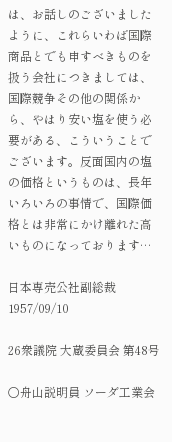は、お話しのございましたように、これらいわば国際商品とでも申すべきものを扱う会社につきましては、国際競争その他の関係から、やはり安い塩を使う必要がある、こういうことでございます。反面国内の塩の価格というものは、長年いろいろの事情で、国際価格とは非常にかけ離れた高いものになっております…

日本専売公社副総裁1957/09/10

26衆議院 大蔵委員会 第48号

○舟山説明員 ソーダ工業会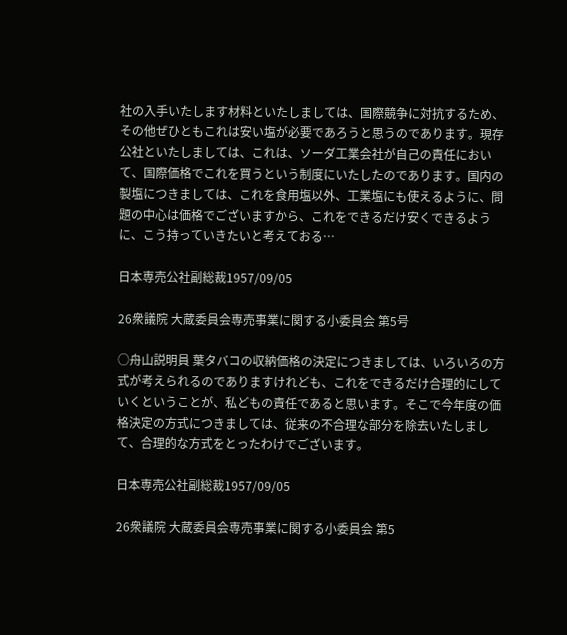社の入手いたします材料といたしましては、国際競争に対抗するため、その他ぜひともこれは安い塩が必要であろうと思うのであります。現存公社といたしましては、これは、ソーダ工業会社が自己の責任において、国際価格でこれを買うという制度にいたしたのであります。国内の製塩につきましては、これを食用塩以外、工業塩にも使えるように、問題の中心は価格でございますから、これをできるだけ安くできるように、こう持っていきたいと考えておる…

日本専売公社副総裁1957/09/05

26衆議院 大蔵委員会専売事業に関する小委員会 第5号

○舟山説明員 葉タバコの収納価格の決定につきましては、いろいろの方式が考えられるのでありますけれども、これをできるだけ合理的にしていくということが、私どもの責任であると思います。そこで今年度の価格決定の方式につきましては、従来の不合理な部分を除去いたしまして、合理的な方式をとったわけでございます。

日本専売公社副総裁1957/09/05

26衆議院 大蔵委員会専売事業に関する小委員会 第5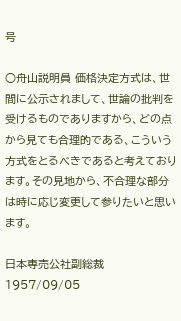号

○舟山説明員 価格決定方式は、世間に公示されまして、世論の批判を受けるものでありますから、どの点から見ても合理的である、こういう方式をとるべきであると考えております。その見地から、不合理な部分は時に応じ変更して参りたいと思います。

日本専売公社副総裁1957/09/05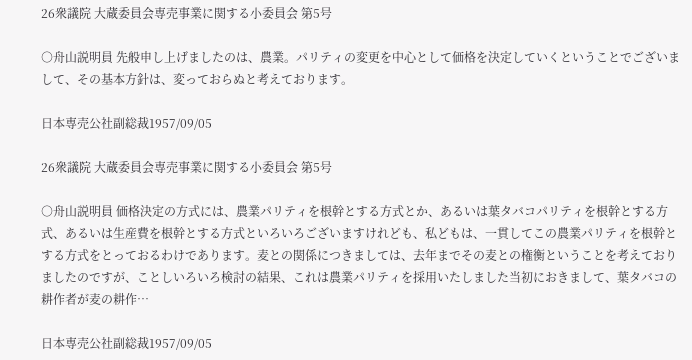26衆議院 大蔵委員会専売事業に関する小委員会 第5号

○舟山説明員 先般申し上げましたのは、農業。パリティの変更を中心として価格を決定していくということでございまして、その基本方針は、変っておらぬと考えております。

日本専売公社副総裁1957/09/05

26衆議院 大蔵委員会専売事業に関する小委員会 第5号

○舟山説明員 価格決定の方式には、農業パリティを根幹とする方式とか、あるいは葉タバコパリティを根幹とする方式、あるいは生産費を根幹とする方式といろいろございますけれども、私どもは、一貫してこの農業パリティを根幹とする方式をとっておるわけであります。麦との関係につきましては、去年までその麦との権衡ということを考えておりましたのですが、ことしいろいろ検討の結果、これは農業パリティを採用いたしました当初におきまして、葉タバコの耕作者が麦の耕作…

日本専売公社副総裁1957/09/05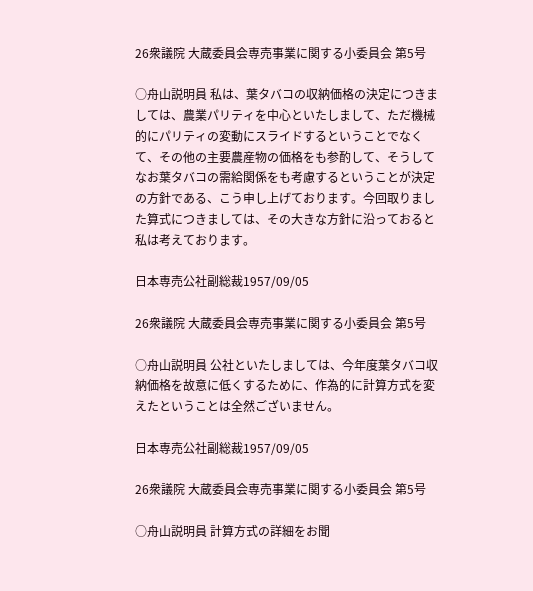26衆議院 大蔵委員会専売事業に関する小委員会 第5号

○舟山説明員 私は、葉タバコの収納価格の決定につきましては、農業パリティを中心といたしまして、ただ機械的にパリティの変動にスライドするということでなくて、その他の主要農産物の価格をも参酌して、そうしてなお葉タバコの需給関係をも考慮するということが決定の方針である、こう申し上げております。今回取りました算式につきましては、その大きな方針に沿っておると私は考えております。

日本専売公社副総裁1957/09/05

26衆議院 大蔵委員会専売事業に関する小委員会 第5号

○舟山説明員 公社といたしましては、今年度葉タバコ収納価格を故意に低くするために、作為的に計算方式を変えたということは全然ございません。

日本専売公社副総裁1957/09/05

26衆議院 大蔵委員会専売事業に関する小委員会 第5号

○舟山説明員 計算方式の詳細をお聞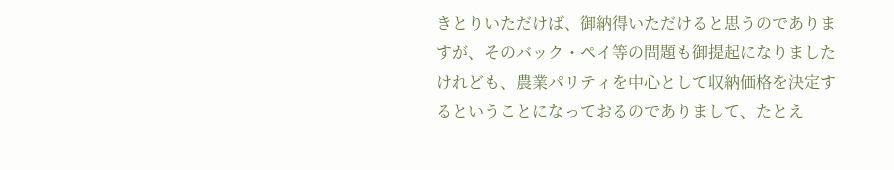きとりいただけば、御納得いただけると思うのでありますが、そのバック・ペイ等の問題も御提起になりましたけれども、農業パリティを中心として収納価格を決定するということになっておるのでありまして、たとえ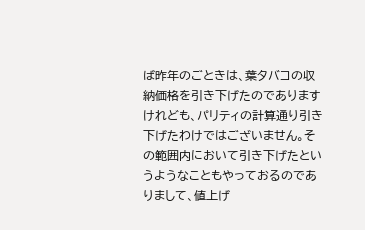ば昨年のごときは、葉タバコの収納価格を引き下げたのでありますけれども、パリティの計算通り引き下げたわけではございません。その範囲内において引き下げたというようなこともやっておるのでありまして、値上げ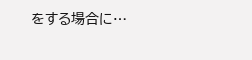をする場合に…